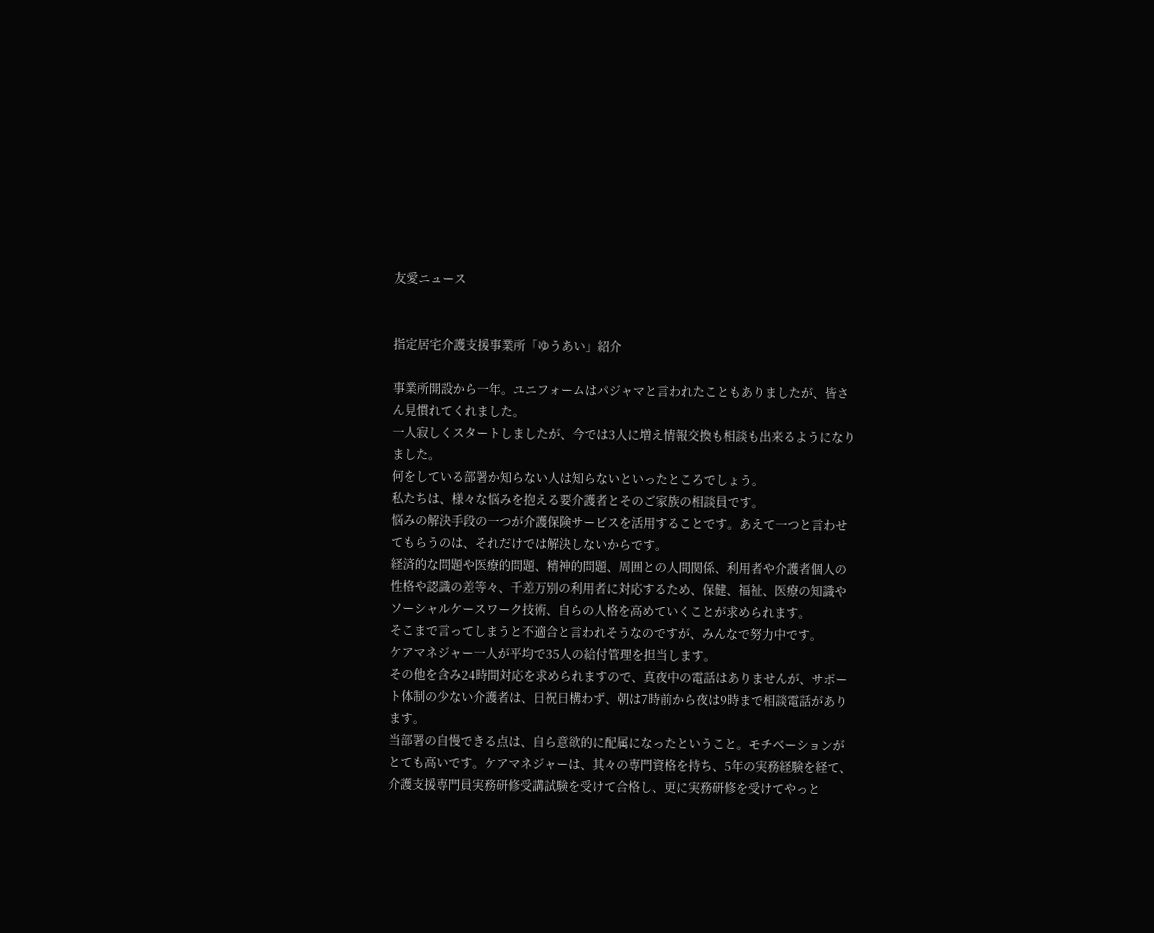友愛ニュース


指定居宅介護支援事業所「ゆうあい」紹介

事業所開設から一年。ユニフォームはパジャマと言われたこともありましたが、皆さん見慣れてくれました。
一人寂しくスタートしましたが、今では3人に増え情報交換も相談も出来るようになりました。
何をしている部署か知らない人は知らないといったところでしょう。
私たちは、様々な悩みを抱える要介護者とそのご家族の相談員です。
悩みの解決手段の一つが介護保険サービスを活用することです。あえて一つと言わせてもらうのは、それだけでは解決しないからです。
経済的な問題や医療的問題、精神的問題、周囲との人間関係、利用者や介護者個人の性格や認識の差等々、千差万別の利用者に対応するため、保健、福祉、医療の知識やソーシャルケースワーク技術、自らの人格を高めていくことが求められます。
そこまで言ってしまうと不適合と言われそうなのですが、みんなで努力中です。
ケアマネジャー一人が平均で35人の給付管理を担当します。
その他を含み24時間対応を求められますので、真夜中の電話はありませんが、サポート体制の少ない介護者は、日祝日構わず、朝は7時前から夜は9時まで相談電話があります。
当部署の自慢できる点は、自ら意欲的に配属になったということ。モチベーションがとても高いです。ケアマネジャーは、其々の専門資格を持ち、5年の実務経験を経て、介護支援専門員実務研修受講試験を受けて合格し、更に実務研修を受けてやっと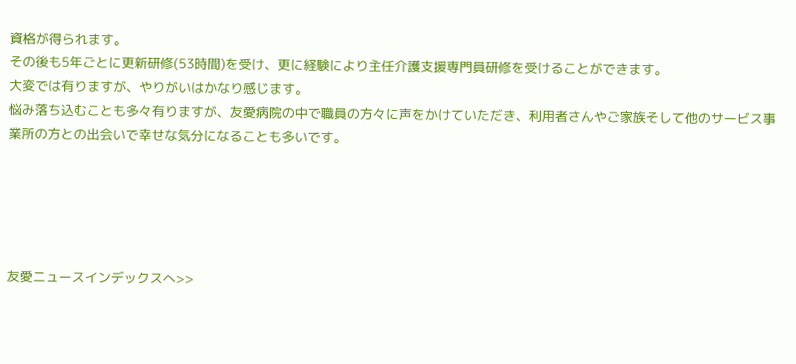資格が得られます。
その後も5年ごとに更新研修(53時間)を受け、更に経験により主任介護支援専門員研修を受けることができます。
大変では有りますが、やりがいはかなり感じます。
悩み落ち込むことも多々有りますが、友愛病院の中で職員の方々に声をかけていただき、利用者さんやご家族そして他のサービス事業所の方との出会いで幸せな気分になることも多いです。





友愛ニュースインデックスへ>>